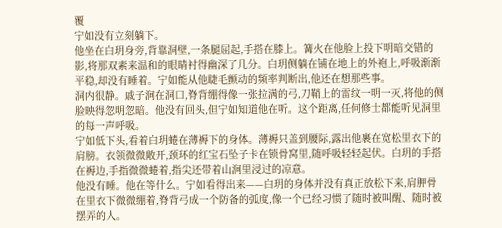覆
宁如没有立刻躺下。
他坐在白玥身旁,背靠洞壁,一条腿屈起,手搭在膝上。篝火在他脸上投下明暗交错的影,将那双素来温和的眼睛衬得幽深了几分。白玥侧躺在铺在地上的外袍上,呼吸渐渐平稳,却没有睡着。宁如能从他睫毛颤动的频率判断出,他还在想那些事。
洞内很静。戚子涧在洞口,脊背绷得像一张拉满的弓,刀鞘上的雷纹一明一灭,将他的侧脸映得忽明忽暗。他没有回头,但宁如知道他在听。这个距离,任何修士都能听见洞里的每一声呼吸。
宁如低下头,看着白玥蜷在薄褥下的身体。薄褥只盖到腰际,露出他裹在宽松里衣下的肩膀。衣领微微敞开,颈环的红宝石坠子卡在锁骨窝里,随呼吸轻轻起伏。白玥的手搭在褥边,手指微微蜷着,指尖还带着山涧里浸过的凉意。
他没有睡。他在等什么。宁如看得出来——白玥的身体并没有真正放松下来,肩胛骨在里衣下微微绷着,脊背弓成一个防备的弧度,像一个已经习惯了随时被叫醒、随时被摆弄的人。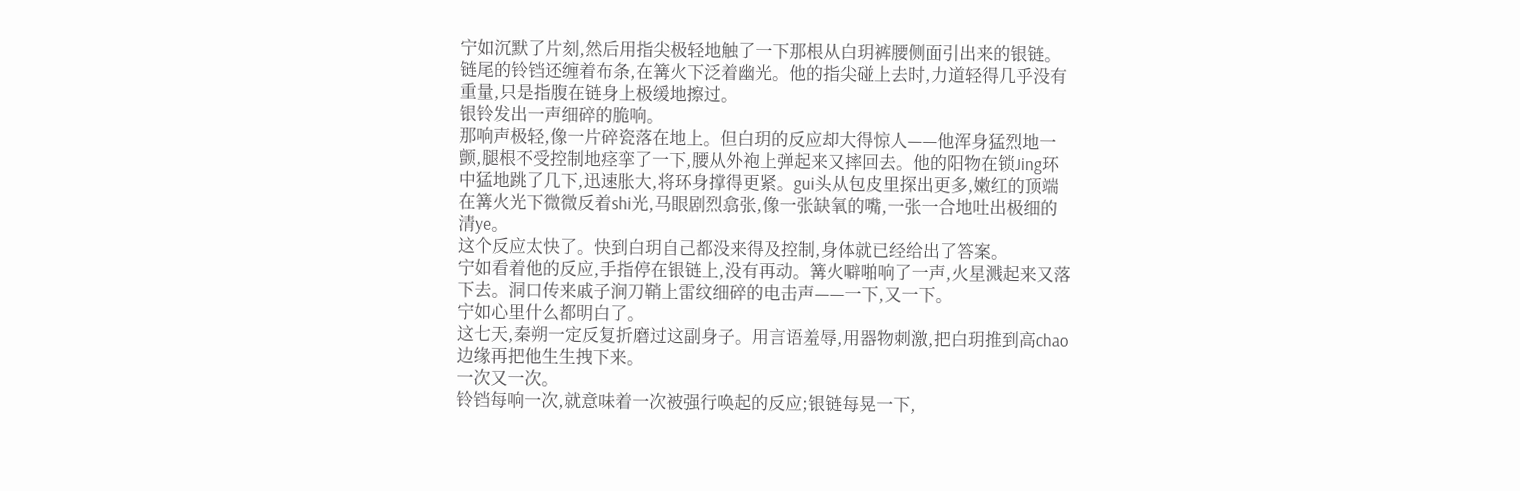宁如沉默了片刻,然后用指尖极轻地触了一下那根从白玥裤腰侧面引出来的银链。
链尾的铃铛还缠着布条,在篝火下泛着幽光。他的指尖碰上去时,力道轻得几乎没有重量,只是指腹在链身上极缓地擦过。
银铃发出一声细碎的脆响。
那响声极轻,像一片碎瓷落在地上。但白玥的反应却大得惊人——他浑身猛烈地一颤,腿根不受控制地痉挛了一下,腰从外袍上弹起来又摔回去。他的阳物在锁Jing环中猛地跳了几下,迅速胀大,将环身撑得更紧。gui头从包皮里探出更多,嫩红的顶端在篝火光下微微反着shi光,马眼剧烈翕张,像一张缺氧的嘴,一张一合地吐出极细的清ye。
这个反应太快了。快到白玥自己都没来得及控制,身体就已经给出了答案。
宁如看着他的反应,手指停在银链上,没有再动。篝火噼啪响了一声,火星溅起来又落下去。洞口传来戚子涧刀鞘上雷纹细碎的电击声——一下,又一下。
宁如心里什么都明白了。
这七天,秦朔一定反复折磨过这副身子。用言语羞辱,用器物刺激,把白玥推到高chao边缘再把他生生拽下来。
一次又一次。
铃铛每响一次,就意味着一次被强行唤起的反应;银链每晃一下,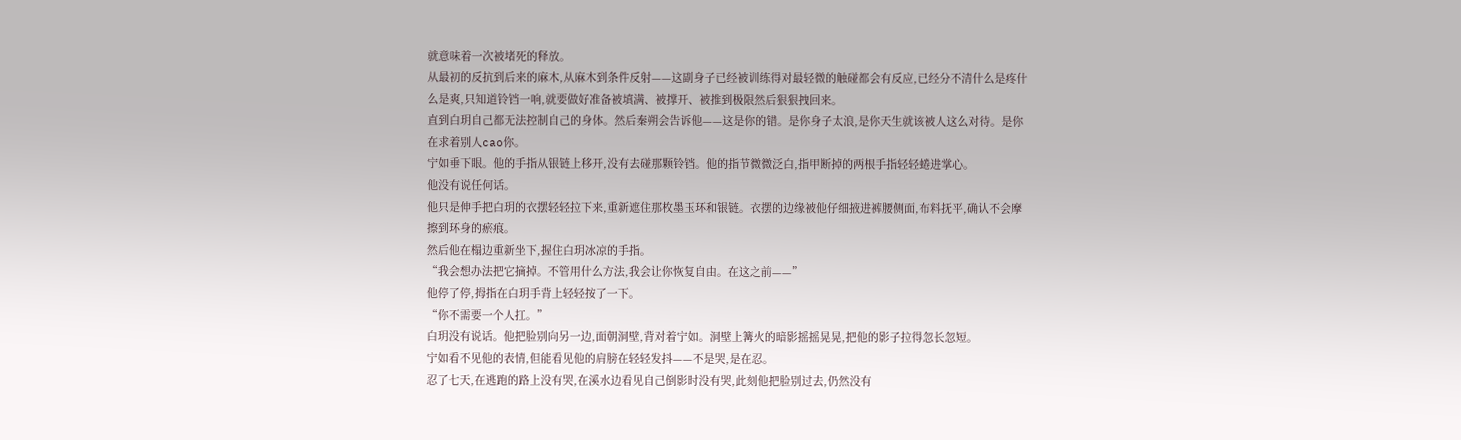就意味着一次被堵死的释放。
从最初的反抗到后来的麻木,从麻木到条件反射——这副身子已经被训练得对最轻微的触碰都会有反应,已经分不清什么是疼什么是爽,只知道铃铛一响,就要做好准备被填满、被撑开、被推到极限然后狠狠拽回来。
直到白玥自己都无法控制自己的身体。然后秦朔会告诉他——这是你的错。是你身子太浪,是你天生就该被人这么对待。是你在求着别人cao你。
宁如垂下眼。他的手指从银链上移开,没有去碰那颗铃铛。他的指节微微泛白,指甲断掉的两根手指轻轻蜷进掌心。
他没有说任何话。
他只是伸手把白玥的衣摆轻轻拉下来,重新遮住那枚墨玉环和银链。衣摆的边缘被他仔细掖进裤腰侧面,布料抚平,确认不会摩擦到环身的瘀痕。
然后他在榻边重新坐下,握住白玥冰凉的手指。
“我会想办法把它摘掉。不管用什么方法,我会让你恢复自由。在这之前——”
他停了停,拇指在白玥手背上轻轻按了一下。
“你不需要一个人扛。”
白玥没有说话。他把脸别向另一边,面朝洞壁,背对着宁如。洞壁上篝火的暗影摇摇晃晃,把他的影子拉得忽长忽短。
宁如看不见他的表情,但能看见他的肩膀在轻轻发抖——不是哭,是在忍。
忍了七天,在逃跑的路上没有哭,在溪水边看见自己倒影时没有哭,此刻他把脸别过去,仍然没有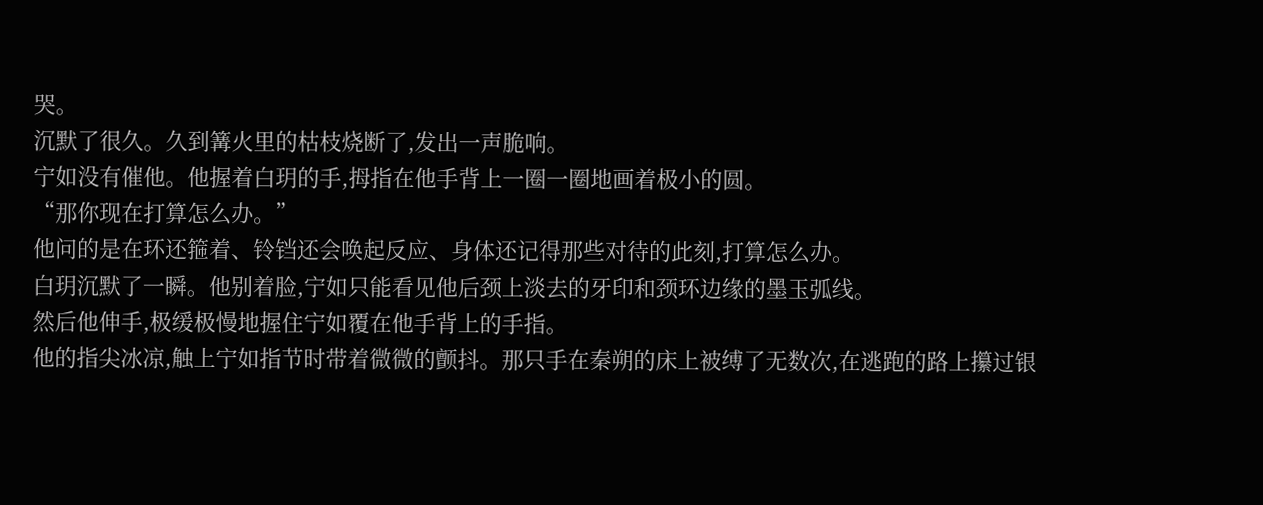哭。
沉默了很久。久到篝火里的枯枝烧断了,发出一声脆响。
宁如没有催他。他握着白玥的手,拇指在他手背上一圈一圈地画着极小的圆。
“那你现在打算怎么办。”
他问的是在环还箍着、铃铛还会唤起反应、身体还记得那些对待的此刻,打算怎么办。
白玥沉默了一瞬。他别着脸,宁如只能看见他后颈上淡去的牙印和颈环边缘的墨玉弧线。
然后他伸手,极缓极慢地握住宁如覆在他手背上的手指。
他的指尖冰凉,触上宁如指节时带着微微的颤抖。那只手在秦朔的床上被缚了无数次,在逃跑的路上攥过银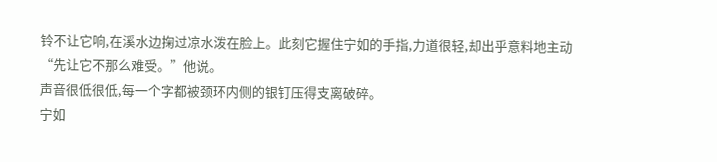铃不让它响,在溪水边掬过凉水泼在脸上。此刻它握住宁如的手指,力道很轻,却出乎意料地主动
“先让它不那么难受。”他说。
声音很低很低,每一个字都被颈环内侧的银钉压得支离破碎。
宁如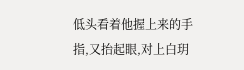低头看着他握上来的手指,又抬起眼,对上白玥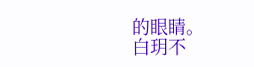的眼睛。
白玥不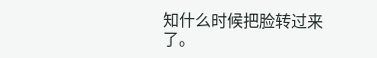知什么时候把脸转过来了。